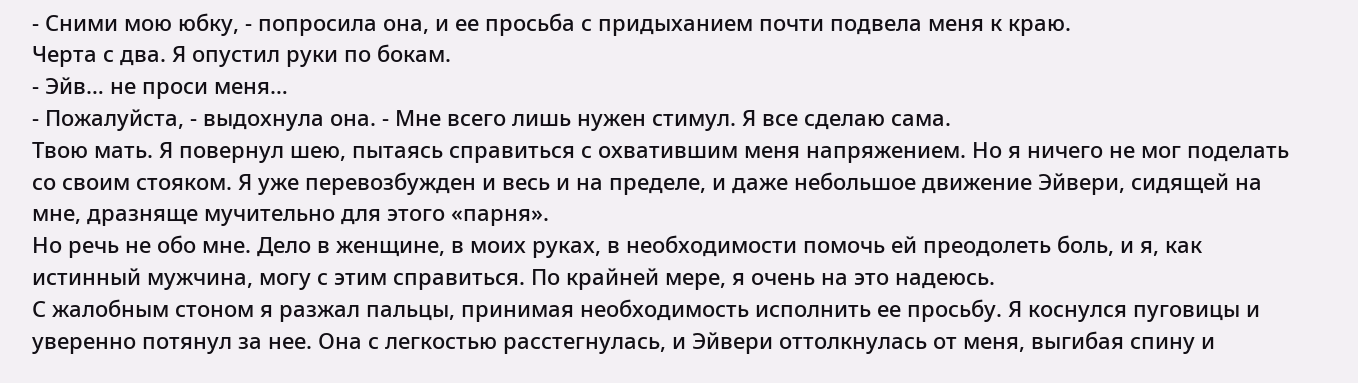- Сними мою юбку, - попросила она, и ее просьба с придыханием почти подвела меня к краю.
Черта с два. Я опустил руки по бокам.
- Эйв… не проси меня…
- Пожалуйста, - выдохнула она. - Мне всего лишь нужен стимул. Я все сделаю сама.
Твою мать. Я повернул шею, пытаясь справиться с охватившим меня напряжением. Но я ничего не мог поделать со своим стояком. Я уже перевозбужден и весь и на пределе, и даже небольшое движение Эйвери, сидящей на мне, дразняще мучительно для этого «парня».
Но речь не обо мне. Дело в женщине, в моих руках, в необходимости помочь ей преодолеть боль, и я, как истинный мужчина, могу с этим справиться. По крайней мере, я очень на это надеюсь.
С жалобным стоном я разжал пальцы, принимая необходимость исполнить ее просьбу. Я коснулся пуговицы и уверенно потянул за нее. Она с легкостью расстегнулась, и Эйвери оттолкнулась от меня, выгибая спину и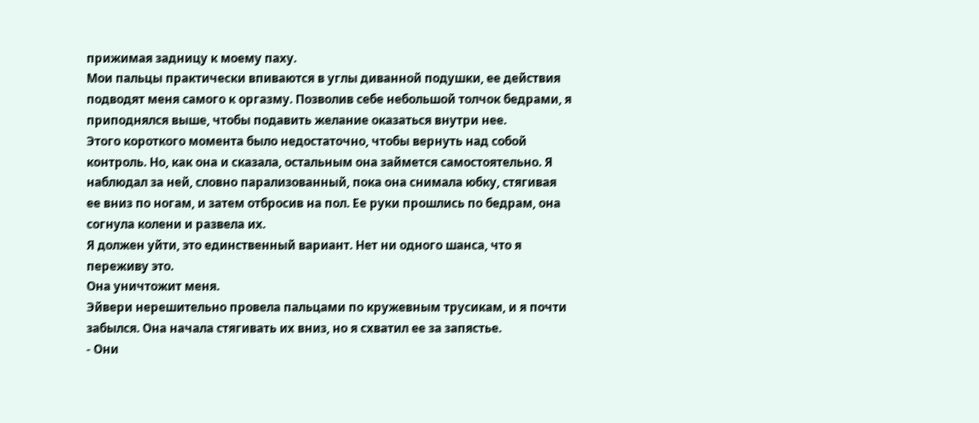прижимая задницу к моему паху.
Мои пальцы практически впиваются в углы диванной подушки, ее действия подводят меня самого к оргазму. Позволив себе небольшой толчок бедрами, я приподнялся выше, чтобы подавить желание оказаться внутри нее.
Этого короткого момента было недостаточно, чтобы вернуть над собой контроль. Но, как она и сказала, остальным она займется самостоятельно. Я наблюдал за ней, словно парализованный, пока она снимала юбку, стягивая ее вниз по ногам, и затем отбросив на пол. Ее руки прошлись по бедрам, она согнула колени и развела их.
Я должен уйти, это единственный вариант. Нет ни одного шанса, что я переживу это.
Она уничтожит меня.
Эйвери нерешительно провела пальцами по кружевным трусикам, и я почти забылся. Она начала стягивать их вниз, но я схватил ее за запястье.
- Они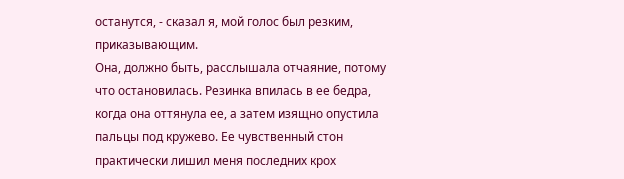останутся, - сказал я, мой голос был резким, приказывающим.
Она, должно быть, расслышала отчаяние, потому что остановилась. Резинка впилась в ее бедра, когда она оттянула ее, а затем изящно опустила пальцы под кружево. Ее чувственный стон практически лишил меня последних крох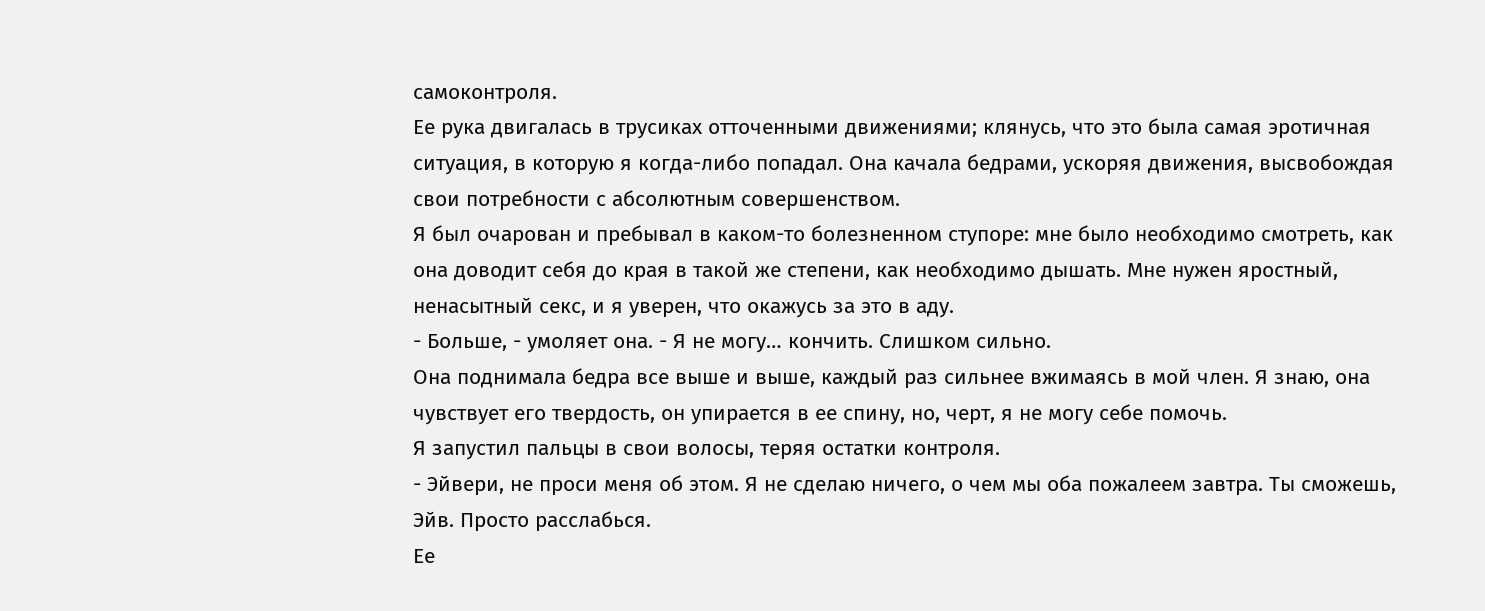самоконтроля.
Ее рука двигалась в трусиках отточенными движениями; клянусь, что это была самая эротичная ситуация, в которую я когда-либо попадал. Она качала бедрами, ускоряя движения, высвобождая свои потребности с абсолютным совершенством.
Я был очарован и пребывал в каком-то болезненном ступоре: мне было необходимо смотреть, как она доводит себя до края в такой же степени, как необходимо дышать. Мне нужен яростный, ненасытный секс, и я уверен, что окажусь за это в аду.
- Больше, - умоляет она. - Я не могу… кончить. Слишком сильно.
Она поднимала бедра все выше и выше, каждый раз сильнее вжимаясь в мой член. Я знаю, она чувствует его твердость, он упирается в ее спину, но, черт, я не могу себе помочь.
Я запустил пальцы в свои волосы, теряя остатки контроля.
- Эйвери, не проси меня об этом. Я не сделаю ничего, о чем мы оба пожалеем завтра. Ты сможешь, Эйв. Просто расслабься.
Ее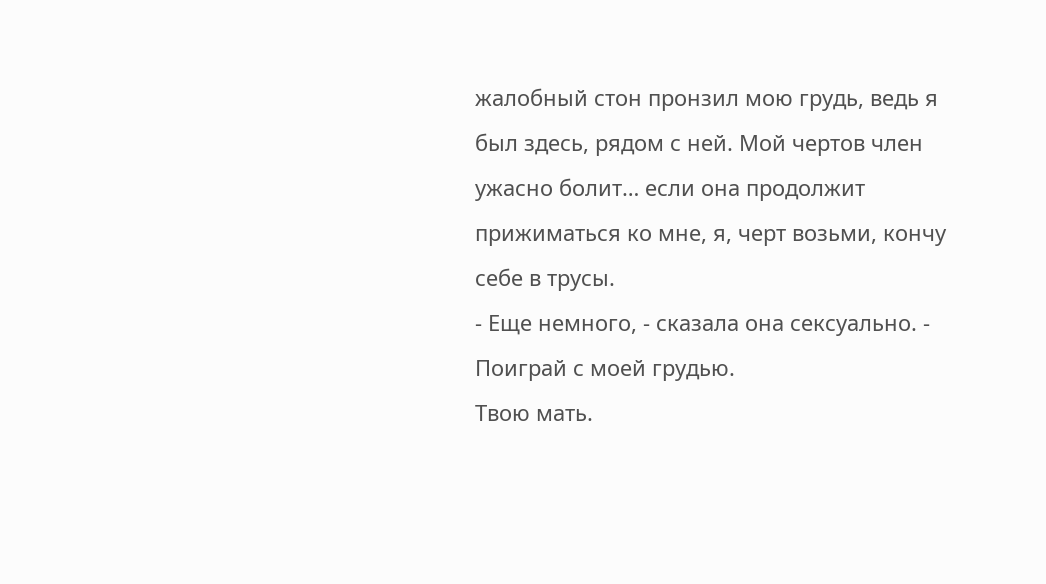жалобный стон пронзил мою грудь, ведь я был здесь, рядом с ней. Мой чертов член ужасно болит… если она продолжит прижиматься ко мне, я, черт возьми, кончу себе в трусы.
- Еще немного, - сказала она сексуально. - Поиграй с моей грудью.
Твою мать.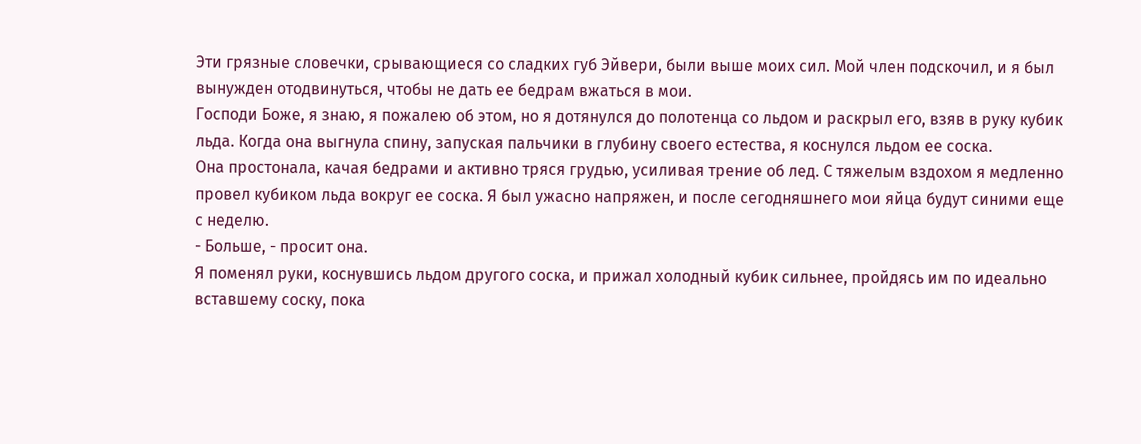Эти грязные словечки, срывающиеся со сладких губ Эйвери, были выше моих сил. Мой член подскочил, и я был вынужден отодвинуться, чтобы не дать ее бедрам вжаться в мои.
Господи Боже, я знаю, я пожалею об этом, но я дотянулся до полотенца со льдом и раскрыл его, взяв в руку кубик льда. Когда она выгнула спину, запуская пальчики в глубину своего естества, я коснулся льдом ее соска.
Она простонала, качая бедрами и активно тряся грудью, усиливая трение об лед. С тяжелым вздохом я медленно провел кубиком льда вокруг ее соска. Я был ужасно напряжен, и после сегодняшнего мои яйца будут синими еще с неделю.
- Больше, - просит она.
Я поменял руки, коснувшись льдом другого соска, и прижал холодный кубик сильнее, пройдясь им по идеально вставшему соску, пока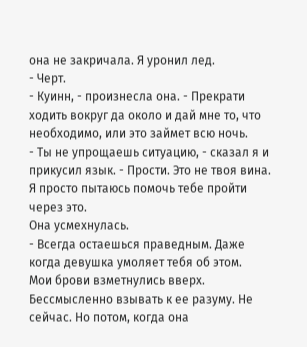она не закричала. Я уронил лед.
- Черт.
- Куинн, - произнесла она. - Прекрати ходить вокруг да около и дай мне то, что необходимо, или это займет всю ночь.
- Ты не упрощаешь ситуацию, - сказал я и прикусил язык. - Прости. Это не твоя вина. Я просто пытаюсь помочь тебе пройти через это.
Она усмехнулась.
- Всегда остаешься праведным. Даже когда девушка умоляет тебя об этом.
Мои брови взметнулись вверх. Бессмысленно взывать к ее разуму. Не сейчас. Но потом, когда она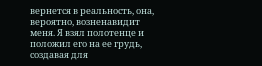вернется в реальность, она, вероятно, возненавидит меня. Я взял полотенце и положил его на ее грудь, создавая для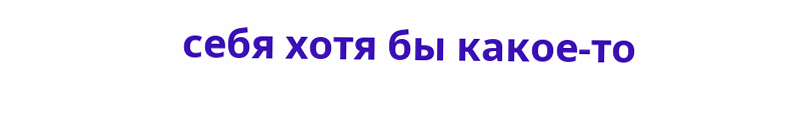себя хотя бы какое-то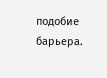подобие барьера.